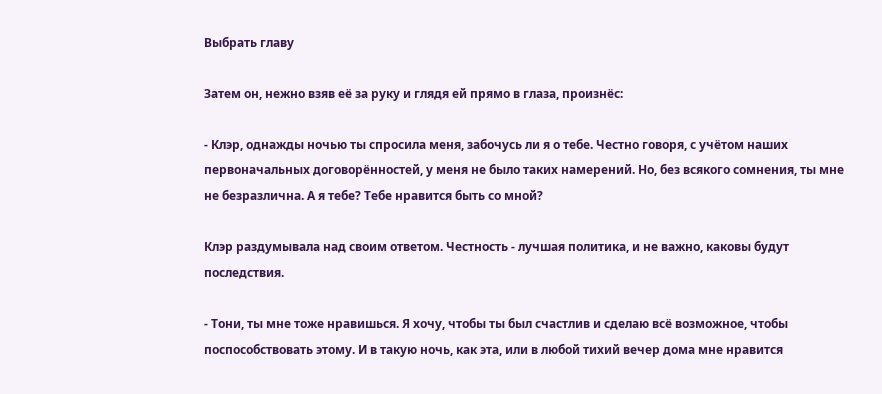Выбрать главу

Затем он, нежно взяв её за руку и глядя ей прямо в глаза, произнёс:

- Клэр, однажды ночью ты спросила меня, забочусь ли я о тебе. Честно говоря, с учётом наших первоначальных договорённостей, у меня не было таких намерений. Но, без всякого сомнения, ты мне не безразлична. А я тебе? Тебе нравится быть со мной?

Клэр раздумывала над своим ответом. Честность - лучшая политика, и не важно, каковы будут последствия.

- Тони, ты мне тоже нравишься. Я хочу, чтобы ты был счастлив и сделаю всё возможное, чтобы поспособствовать этому. И в такую ночь, как эта, или в любой тихий вечер дома мне нравится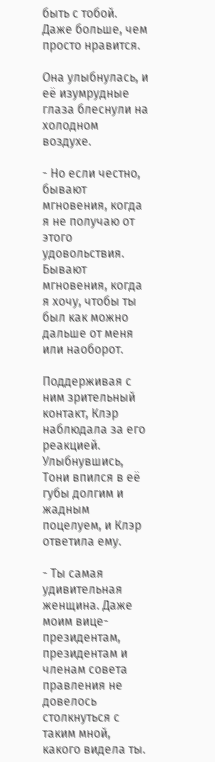быть с тобой. Даже больше, чем просто нравится.

Она улыбнулась, и её изумрудные глаза блеснули на холодном воздухе.

- Но если честно, бывают мгновения, когда я не получаю от этого удовольствия. Бывают мгновения, когда я хочу, чтобы ты был как можно дальше от меня или наоборот.

Поддерживая с ним зрительный контакт, Клэр наблюдала за его реакцией. Улыбнувшись, Тони впился в её губы долгим и жадным поцелуем, и Клэр ответила ему.

- Ты самая удивительная женщина. Даже моим вице-президентам, президентам и членам совета правления не довелось столкнуться с таким мной, какого видела ты.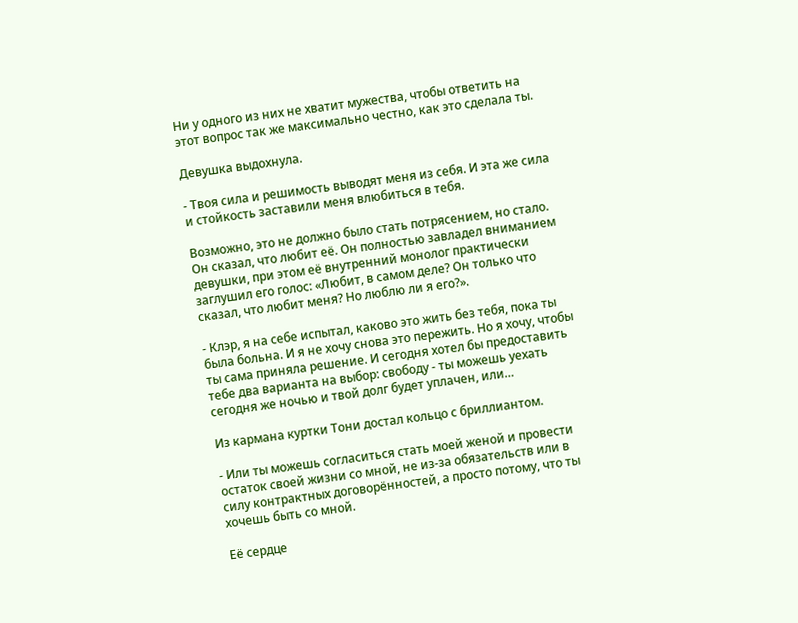Ни у одного из них не хватит мужества, чтобы ответить на этот вопрос так же максимально честно, как это сделала ты.

Девушка выдохнула.

- Твоя сила и решимость выводят меня из себя. И эта же сила и стойкость заставили меня влюбиться в тебя.

Возможно, это не должно было стать потрясением, но стало. Он сказал, что любит её. Он полностью завладел вниманием девушки, при этом её внутренний монолог практически заглушил его голос: «Любит, в самом деле? Он только что сказал, что любит меня? Но люблю ли я его?».

- Клэр, я на себе испытал, каково это жить без тебя, пока ты была больна. И я не хочу снова это пережить. Но я хочу, чтобы ты сама приняла решение. И сегодня хотел бы предоставить тебе два варианта на выбор: свободу - ты можешь уехать сегодня же ночью и твой долг будет уплачен, или…

Из кармана куртки Тони достал кольцо с бриллиантом.

- Или ты можешь согласиться стать моей женой и провести остаток своей жизни со мной, не из-за обязательств или в силу контрактных договорённостей, а просто потому, что ты хочешь быть со мной.

Её сердце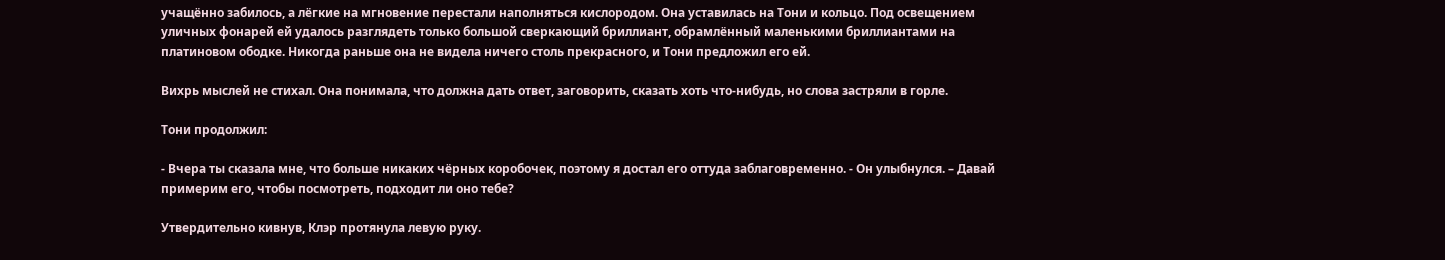учащённо забилось, а лёгкие на мгновение перестали наполняться кислородом. Она уставилась на Тони и кольцо. Под освещением уличных фонарей ей удалось разглядеть только большой сверкающий бриллиант, обрамлённый маленькими бриллиантами на платиновом ободке. Никогда раньше она не видела ничего столь прекрасного, и Тони предложил его ей.

Вихрь мыслей не стихал. Она понимала, что должна дать ответ, заговорить, сказать хоть что-нибудь, но слова застряли в горле.

Тони продолжил:

- Вчера ты сказала мне, что больше никаких чёрных коробочек, поэтому я достал его оттуда заблаговременно. - Он улыбнулся. – Давай примерим его, чтобы посмотреть, подходит ли оно тебе?

Утвердительно кивнув, Клэр протянула левую руку.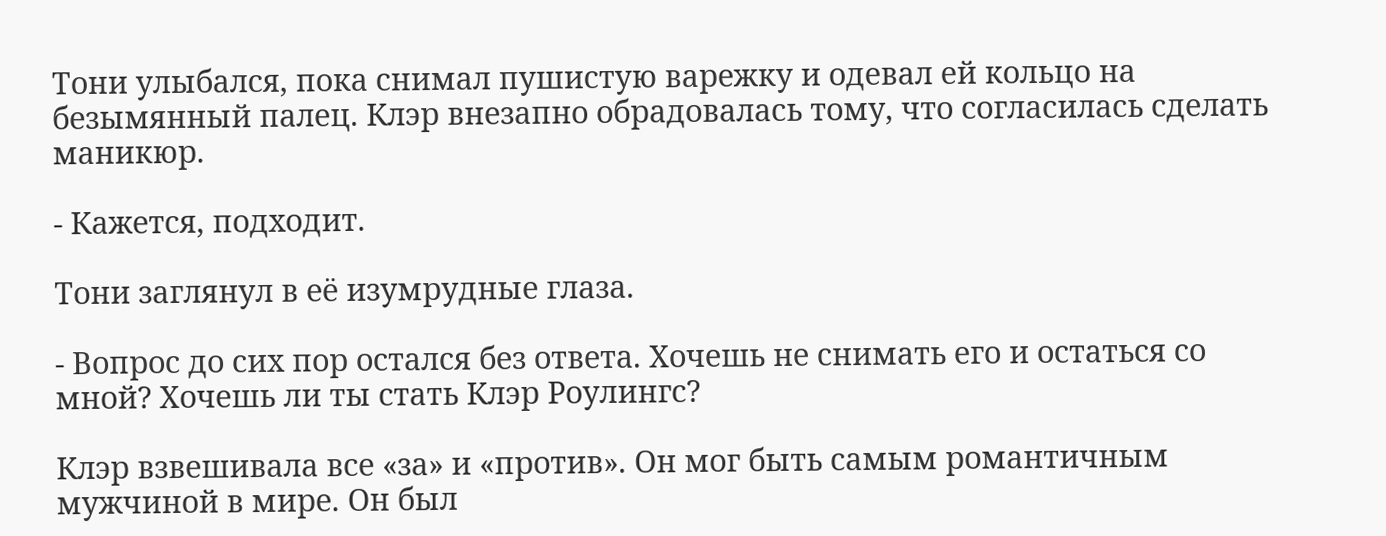Тони улыбался, пока снимал пушистую варежку и одевал ей кольцо на безымянный палец. Клэр внезапно обрадовалась тому, что согласилась сделать маникюр.

- Кажется, подходит.

Тони заглянул в её изумрудные глаза.

- Вопрос до сих пор остался без ответа. Хочешь не снимать его и остаться со мной? Хочешь ли ты стать Клэр Роулингс?

Клэр взвешивала все «за» и «против». Он мог быть самым романтичным мужчиной в мире. Он был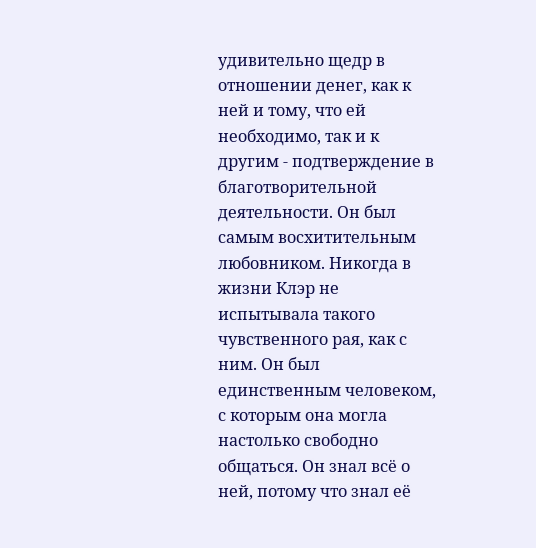удивительно щедр в отношении денег, как к ней и тому, что ей необходимо, так и к другим - подтверждение в благотворительной деятельности. Он был самым восхитительным любовником. Никогда в жизни Клэр не испытывала такого чувственного рая, как с ним. Он был единственным человеком, с которым она могла настолько свободно общаться. Он знал всё о ней, потому что знал её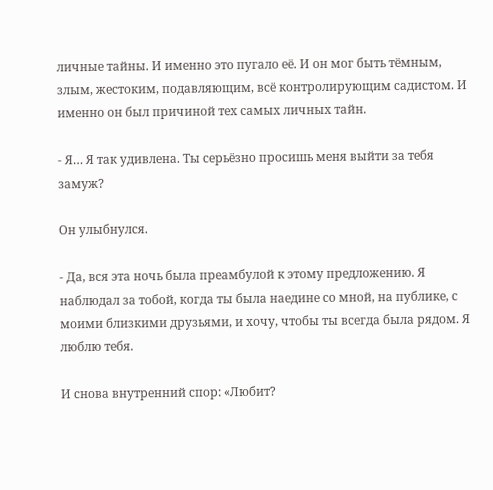личные тайны. И именно это пугало её. И он мог быть тёмным, злым, жестоким, подавляющим, всё контролирующим садистом. И именно он был причиной тех самых личных тайн.

- Я… Я так удивлена. Ты серьёзно просишь меня выйти за тебя замуж?

Он улыбнулся.

- Да, вся эта ночь была преамбулой к этому предложению. Я наблюдал за тобой, когда ты была наедине со мной, на публике, с моими близкими друзьями, и хочу, чтобы ты всегда была рядом. Я люблю тебя.

И снова внутренний спор: «Любит?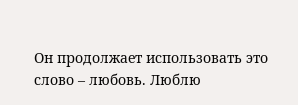Он продолжает использовать это слово – любовь. Люблю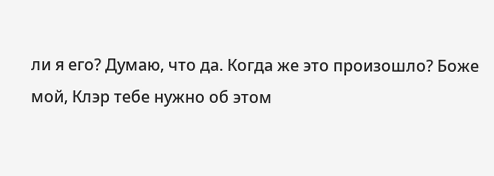ли я его? Думаю, что да. Когда же это произошло? Боже мой, Клэр тебе нужно об этом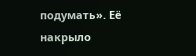подумать». Её накрыло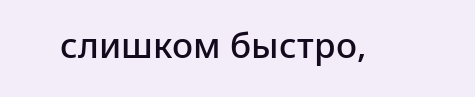слишком быстро,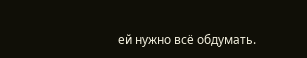ей нужно всё обдумать.